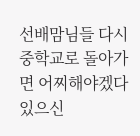선배맘님들 다시 중학교로 돌아가면 어찌해야겠다 있으신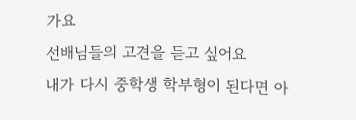가요
선배님들의 고견을 듣고 싶어요
내가 다시 중학생 학부형이 된다면 아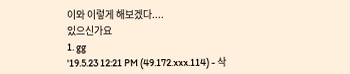이와 이렇게 해보겠다....
있으신가요
1. gg
'19.5.23 12:21 PM (49.172.xxx.114) - 삭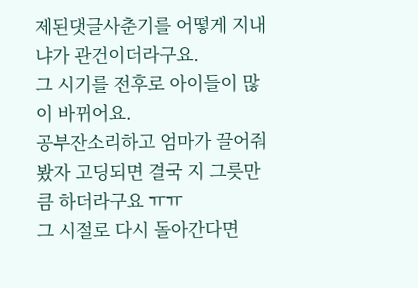제된댓글사춘기를 어떻게 지내냐가 관건이더라구요.
그 시기를 전후로 아이들이 많이 바뀌어요.
공부잔소리하고 엄마가 끌어줘봤자 고딩되면 결국 지 그릇만큼 하더라구요 ㅠㅠ
그 시절로 다시 돌아간다면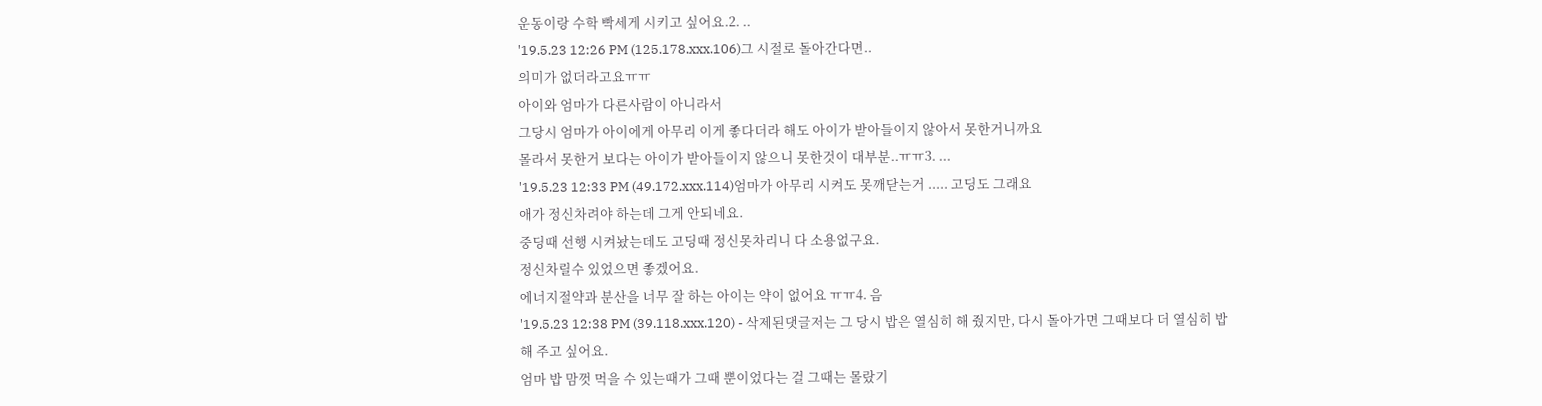운동이랑 수학 빡세게 시키고 싶어요.2. ..
'19.5.23 12:26 PM (125.178.xxx.106)그 시절로 돌아간다면..
의미가 없더라고요ㅠㅠ
아이와 엄마가 다른사람이 아니라서
그당시 엄마가 아이에게 아무리 이게 좋다더라 해도 아이가 받아들이지 않아서 못한거니까요
몰라서 못한거 보다는 아이가 받아들이지 않으니 못한것이 대부분..ㅠㅠ3. ...
'19.5.23 12:33 PM (49.172.xxx.114)엄마가 아무리 시켜도 못깨닫는거 ..... 고딩도 그래요
애가 정신차려야 하는데 그게 안되네요.
중딩때 선행 시켜놨는데도 고딩때 정신못차리니 다 소용없구요.
정신차릴수 있었으면 좋겠어요.
에너지절약과 분산을 너무 잘 하는 아이는 약이 없어요 ㅠㅠ4. 음
'19.5.23 12:38 PM (39.118.xxx.120) - 삭제된댓글저는 그 당시 밥은 열심히 해 줬지만, 다시 돌아가면 그때보다 더 열심히 밥 해 주고 싶어요.
엄마 밥 맘껏 먹을 수 있는때가 그때 뿐이었다는 걸 그때는 몰랐기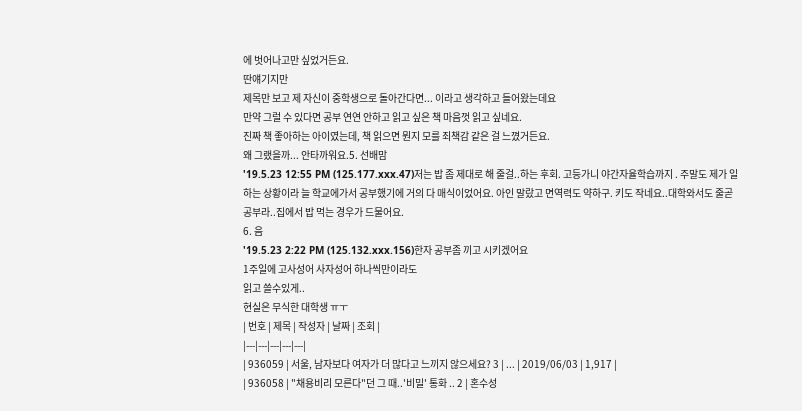에 벗어나고만 싶었거든요.
딴얘기지만
제목만 보고 제 자신이 중학생으로 돌아간다면... 이라고 생각하고 들어왔는데요
만약 그럴 수 있다면 공부 연연 안하고 읽고 싶은 책 마음껏 읽고 싶네요.
진짜 책 좋아하는 아이였는데, 책 읽으면 뭔지 모를 죄책감 같은 걸 느꼈거든요.
왜 그랬을까... 안타까워요.5. 선배맘
'19.5.23 12:55 PM (125.177.xxx.47)저는 밥 좀 제대로 해 줄걸..하는 후회. 고등가니 야간자율학습까지 . 주말도 제가 일하는 상황이라 늘 학교에가서 공부했기에 거의 다 매식이었어요. 아인 말랐고 면역력도 약하구. 키도 작네요..대학와서도 줄곧 공부라..집에서 밥 먹는 경우가 드물어요.
6. 음
'19.5.23 2:22 PM (125.132.xxx.156)한자 공부좀 끼고 시키겠어요
1주일에 고사성어 사자성어 하나씩만이라도
읽고 쓸수있게..
현실은 무식한 대학생 ㅠㅜ
| 번호 | 제목 | 작성자 | 날짜 | 조회 |
|---|---|---|---|---|
| 936059 | 서울, 남자보다 여자가 더 많다고 느끼지 않으세요? 3 | ... | 2019/06/03 | 1,917 |
| 936058 | "채용비리 모른다"던 그 때..'비밀' 통화 .. 2 | 혼수성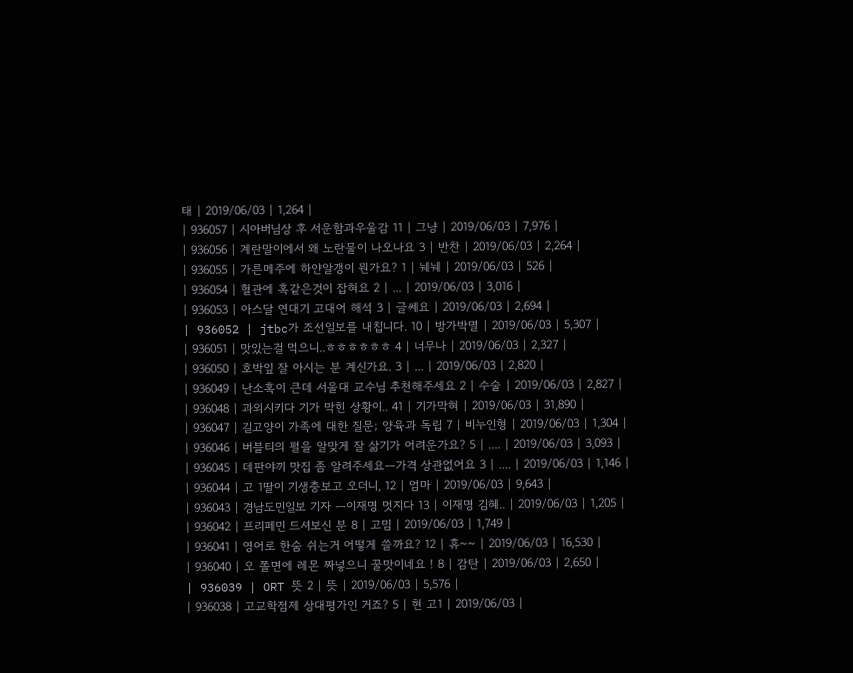태 | 2019/06/03 | 1,264 |
| 936057 | 시아버님상 후 서운함과우울감 11 | 그냥 | 2019/06/03 | 7,976 |
| 936056 | 계란말이에서 왜 노란물이 나오나요 3 | 반찬 | 2019/06/03 | 2,264 |
| 936055 | 가른메주에 하얀알갱이 뭔가요? 1 | 눼눼 | 2019/06/03 | 526 |
| 936054 | 혈관에 혹같은것이 잡혀요 2 | ... | 2019/06/03 | 3,016 |
| 936053 | 아스달 연대기 고대어 해석 3 | 글쎄요 | 2019/06/03 | 2,694 |
| 936052 | jtbc가 조선일보를 내칩니다. 10 | 방가박멸 | 2019/06/03 | 5,307 |
| 936051 | 맛있는걸 먹으니..ㅎㅎㅎㅎㅎㅎ 4 | 너무나 | 2019/06/03 | 2,327 |
| 936050 | 호박잎 잘 아시는 분 계신가요. 3 | ... | 2019/06/03 | 2,820 |
| 936049 | 난소혹이 큰데 서울대 교수님 추천해주세요 2 | 수술 | 2019/06/03 | 2,827 |
| 936048 | 과외시키다 기가 막힌 상황이.. 41 | 기가막혀 | 2019/06/03 | 31,890 |
| 936047 | 길고양이 가족에 대한 질문; 양육과 독립 7 | 비누인형 | 2019/06/03 | 1,304 |
| 936046 | 버블티의 펄을 알맞게 잘 삶기가 어려운가요? 5 | .... | 2019/06/03 | 3,093 |
| 936045 | 데판야끼 맛집 좀 알려주세요ㅡ가격 상관없어요 3 | .... | 2019/06/03 | 1,146 |
| 936044 | 고 1딸이 기생충보고 오더니, 12 | 엄마 | 2019/06/03 | 9,643 |
| 936043 | 경남도민일보 기자 ㅡ이재명 멋지다 13 | 이재명 김혜.. | 2019/06/03 | 1,205 |
| 936042 | 프리페민 드셔보신 분 8 | 고밈 | 2019/06/03 | 1,749 |
| 936041 | 영어로 한숨 쉬는거 어떻게 쓸까요? 12 | 휴~~ | 2019/06/03 | 16,530 |
| 936040 | 오 쫄면에 레몬 짜넣으니 꿀맛이네요 ! 8 | 감탄 | 2019/06/03 | 2,650 |
| 936039 | ORT 뜻 2 | 뜻 | 2019/06/03 | 5,576 |
| 936038 | 고교학점제 상대평가인 거죠? 5 | 현 고1 | 2019/06/03 |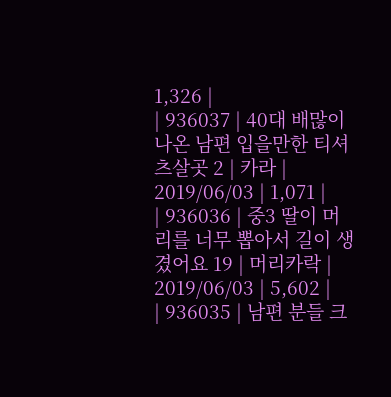1,326 |
| 936037 | 40대 배많이 나온 남편 입을만한 티셔츠살곳 2 | 카라 | 2019/06/03 | 1,071 |
| 936036 | 중3 딸이 머리를 너무 뽑아서 길이 생겼어요 19 | 머리카락 | 2019/06/03 | 5,602 |
| 936035 | 남편 분들 크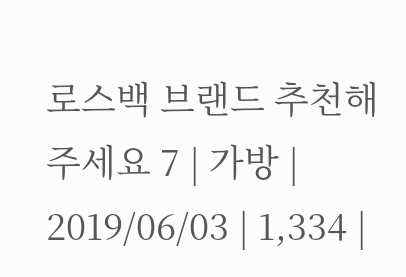로스백 브랜드 추천해주세요 7 | 가방 | 2019/06/03 | 1,334 |